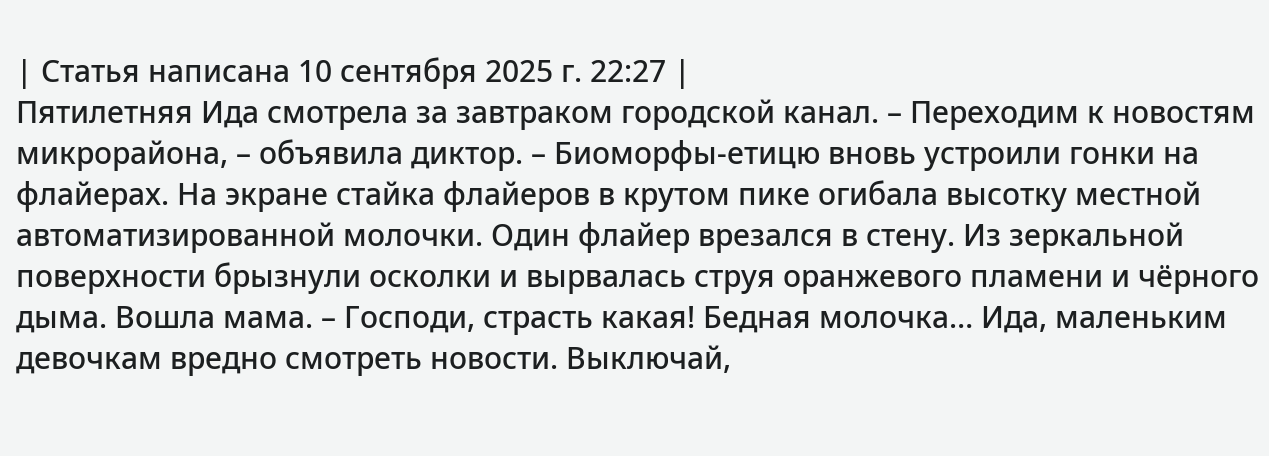| Статья написана 10 сентября 2025 г. 22:27 |
Пятилетняя Ида смотрела за завтраком городской канал. – Переходим к новостям микрорайона, – объявила диктор. – Биоморфы-етицю вновь устроили гонки на флайерах. На экране стайка флайеров в крутом пике огибала высотку местной автоматизированной молочки. Один флайер врезался в стену. Из зеркальной поверхности брызнули осколки и вырвалась струя оранжевого пламени и чёрного дыма. Вошла мама. – Господи, страсть какая! Бедная молочка… Ида, маленьким девочкам вредно смотреть новости. Выключай,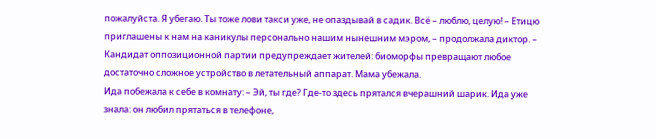пожалуйста. Я убегаю. Ты тоже лови такси уже, не опаздывай в садик. Всё – люблю, целую! – Етицю приглашены к нам на каникулы персонально нашим нынешним мэром, – продолжала диктор. – Кандидат оппозиционной партии предупреждает жителей: биоморфы превращают любое достаточно сложное устройство в летательный аппарат. Мама убежала.
Ида побежала к себе в комнату: – Эй, ты где? Где-то здесь прятался вчерашний шарик. Ида уже знала: он любил прятаться в телефоне,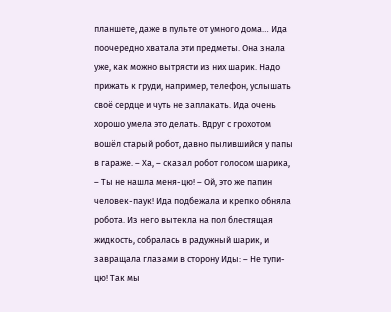планшете, даже в пульте от умного дома… Ида поочередно хватала эти предметы. Она знала уже, как можно вытрясти из них шарик. Надо прижать к груди, например, телефон, услышать своё сердце и чуть не заплакать. Ида очень хорошо умела это делать. Вдруг с грохотом вошёл старый робот, давно пылившийся у папы в гараже. – Ха, – сказал робот голосом шарика, – Ты не нашла меня-цю! – Ой, это же папин человек-паук! Ида подбежала и крепко обняла робота. Из него вытекла на пол блестящая жидкость, собралась в радужный шарик, и завращала глазами в сторону Иды: – Не тупи-цю! Так мы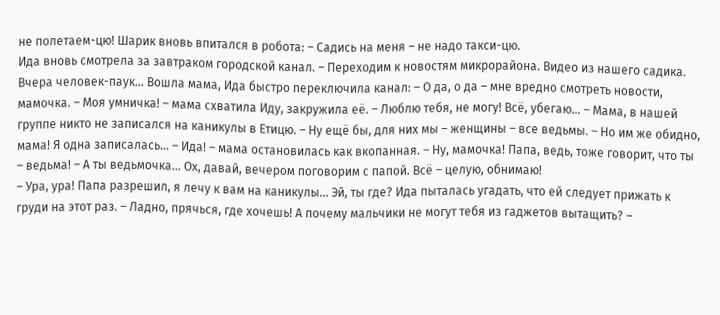не полетаем-цю! Шарик вновь впитался в робота: – Садись на меня – не надо такси-цю.
Ида вновь смотрела за завтраком городской канал. – Переходим к новостям микрорайона. Видео из нашего садика. Вчера человек-паук… Вошла мама, Ида быстро переключила канал: – О да, о да – мне вредно смотреть новости, мамочка. – Моя умничка! – мама схватила Иду, закружила её. – Люблю тебя, не могу! Всё, убегаю… – Мама, в нашей группе никто не записался на каникулы в Етицю. – Ну ещё бы, для них мы – женщины – все ведьмы. – Но им же обидно, мама! Я одна записалась… – Ида! – мама остановилась как вкопанная. – Ну, мамочка! Папа, ведь, тоже говорит, что ты – ведьма! – А ты ведьмочка... Ох, давай, вечером поговорим с папой. Всё – целую, обнимаю!
– Ура, ура! Папа разрешил, я лечу к вам на каникулы... Эй, ты где? Ида пыталась угадать, что ей следует прижать к груди на этот раз. – Ладно, прячься, где хочешь! А почему мальчики не могут тебя из гаджетов вытащить? –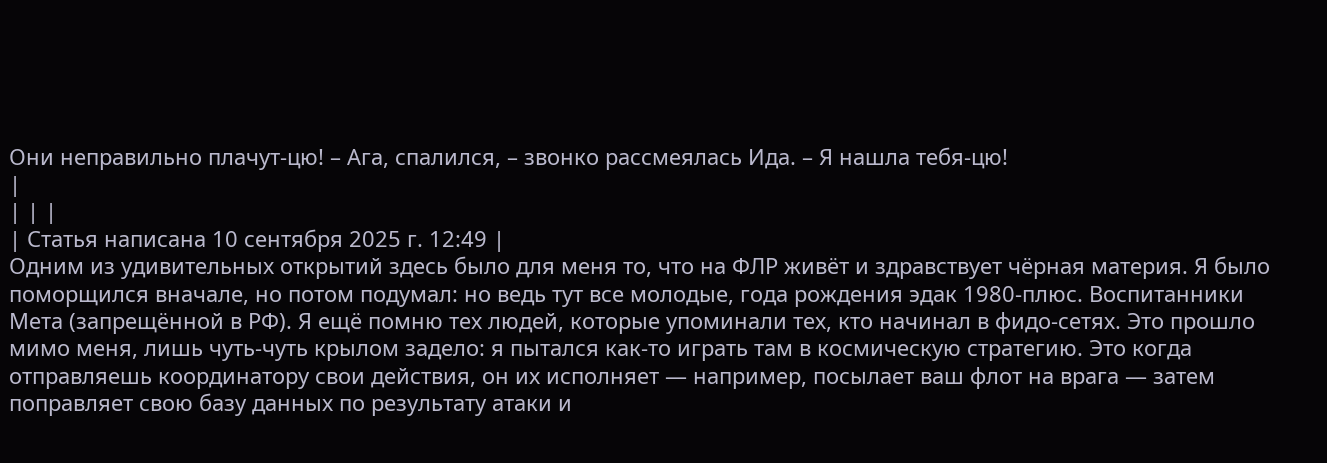Они неправильно плачут-цю! – Ага, спалился, – звонко рассмеялась Ида. – Я нашла тебя-цю!
|
| | |
| Статья написана 10 сентября 2025 г. 12:49 |
Одним из удивительных открытий здесь было для меня то, что на ФЛР живёт и здравствует чёрная материя. Я было поморщился вначале, но потом подумал: но ведь тут все молодые, года рождения эдак 1980-плюс. Воспитанники Мета (запрещённой в РФ). Я ещё помню тех людей, которые упоминали тех, кто начинал в фидо-сетях. Это прошло мимо меня, лишь чуть-чуть крылом задело: я пытался как-то играть там в космическую стратегию. Это когда отправляешь координатору свои действия, он их исполняет — например, посылает ваш флот на врага — затем поправляет свою базу данных по результату атаки и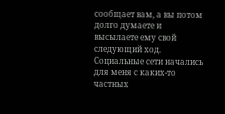сообщает вам, а вы потом долго думаете и высылаете ему свой следующий ход. Социальные сети начались для меня с каких-то частных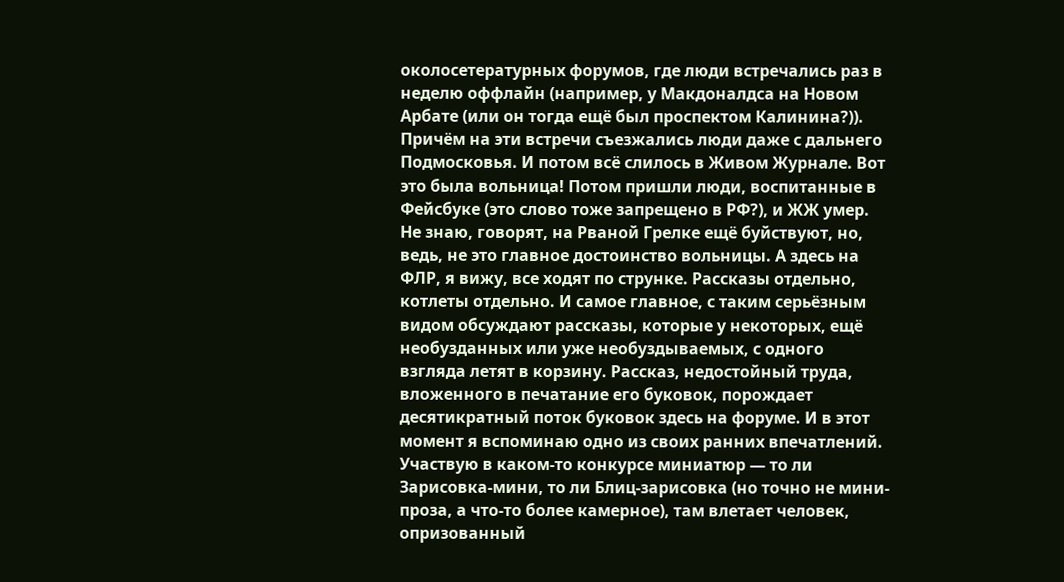околосетературных форумов, где люди встречались раз в неделю оффлайн (например, у Макдоналдса на Новом Арбате (или он тогда ещё был проспектом Калинина?)). Причём на эти встречи съезжались люди даже с дальнего Подмосковья. И потом всё слилось в Живом Журнале. Вот это была вольница! Потом пришли люди, воспитанные в Фейсбуке (это слово тоже запрещено в РФ?), и ЖЖ умер. Не знаю, говорят, на Рваной Грелке ещё буйствуют, но, ведь, не это главное достоинство вольницы. А здесь на ФЛР, я вижу, все ходят по струнке. Рассказы отдельно, котлеты отдельно. И самое главное, с таким серьёзным видом обсуждают рассказы, которые у некоторых, ещё необузданных или уже необуздываемых, с одного взгляда летят в корзину. Рассказ, недостойный труда, вложенного в печатание его буковок, порождает десятикратный поток буковок здесь на форуме. И в этот момент я вспоминаю одно из своих ранних впечатлений. Участвую в каком-то конкурсе миниатюр — то ли Зарисовка-мини, то ли Блиц-зарисовка (но точно не мини-проза, а что-то более камерное), там влетает человек, опризованный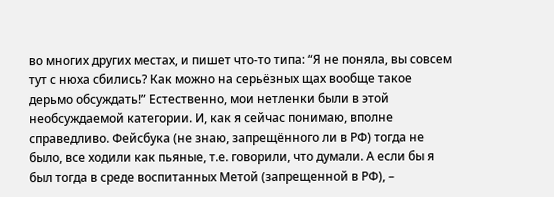во многих других местах, и пишет что-то типа: “Я не поняла, вы совсем тут с нюха сбились? Как можно на серьёзных щах вообще такое дерьмо обсуждать!” Естественно, мои нетленки были в этой необсуждаемой категории. И, как я сейчас понимаю, вполне справедливо. Фейсбука (не знаю, запрещённого ли в РФ) тогда не было, все ходили как пьяные, т.е. говорили, что думали. А если бы я был тогда в среде воспитанных Метой (запрещенной в РФ), –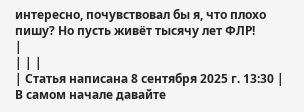интересно, почувствовал бы я, что плохо пишу? Но пусть живёт тысячу лет ФЛР!
|
| | |
| Статья написана 8 сентября 2025 г. 13:30 |
В самом начале давайте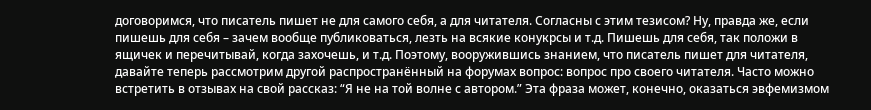договоримся, что писатель пишет не для самого себя, а для читателя. Согласны с этим тезисом? Ну, правда же, если пишешь для себя – зачем вообще публиковаться, лезть на всякие конукрсы и т.д. Пишешь для себя, так положи в ящичек и перечитывай, когда захочешь, и т.д. Поэтому, вооружившись знанием, что писатель пишет для читателя, давайте теперь рассмотрим другой распространённый на форумах вопрос: вопрос про своего читателя. Часто можно встретить в отзывах на свой рассказ: “Я не на той волне с автором.” Эта фраза может, конечно, оказаться эвфемизмом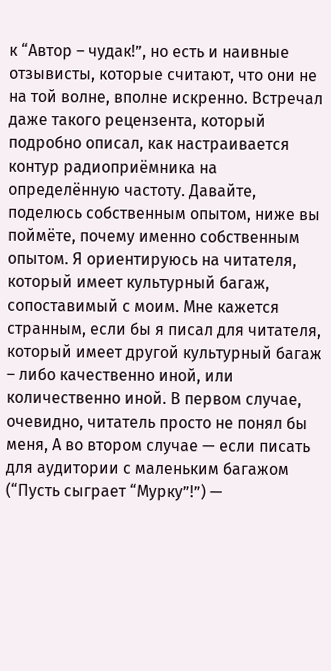к “Автор – чудак!”, но есть и наивные отзывисты, которые считают, что они не на той волне, вполне искренно. Встречал даже такого рецензента, который подробно описал, как настраивается контур радиоприёмника на определённую частоту. Давайте, поделюсь собственным опытом, ниже вы поймёте, почему именно собственным опытом. Я ориентируюсь на читателя, который имеет культурный багаж, сопоставимый с моим. Мне кажется странным, если бы я писал для читателя, который имеет другой культурный багаж – либо качественно иной, или количественно иной. В первом случае, очевидно, читатель просто не понял бы меня, А во втором случае — если писать для аудитории с маленьким багажом (“Пусть сыграет “Мурку”!”) —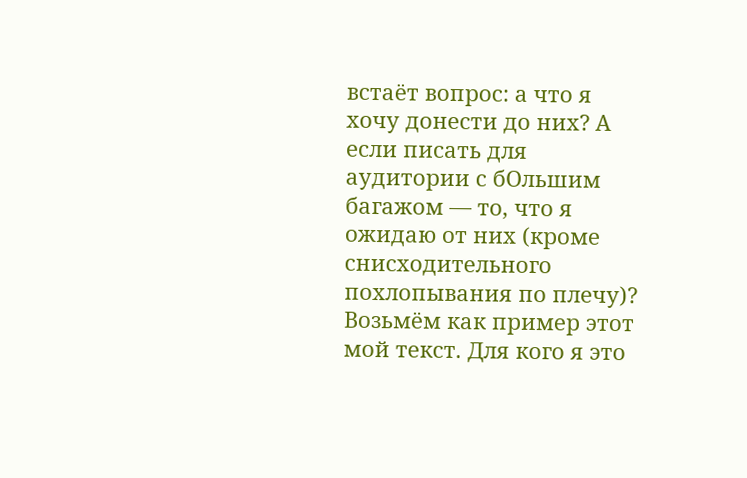встаёт вопрос: а что я хочу донести до них? А если писать для аудитории с бОльшим багажом — то, что я ожидаю от них (кроме снисходительного похлопывания по плечу)? Возьмём как пример этот мой текст. Для кого я это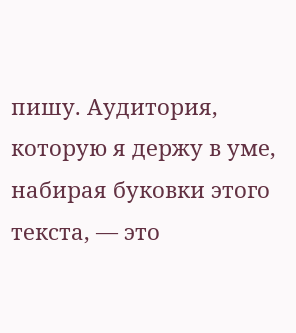пишу. Аудитория, которую я держу в уме, набирая буковки этого текста, — это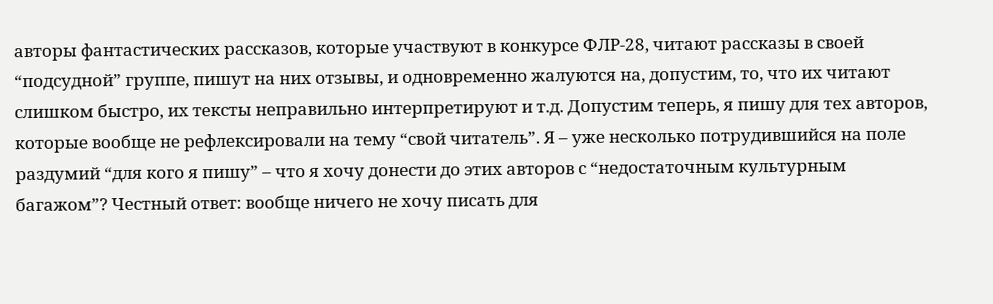авторы фантастических рассказов, которые участвуют в конкурсе ФЛР-28, читают рассказы в своей “подсудной” группе, пишут на них отзывы, и одновременно жалуются на, допустим, то, что их читают слишком быстро, их тексты неправильно интерпретируют и т.д. Допустим теперь, я пишу для тех авторов, которые вообще не рефлексировали на тему “свой читатель”. Я – уже несколько потрудившийся на поле раздумий “для кого я пишу” – что я хочу донести до этих авторов с “недостаточным культурным багажом”? Честный ответ: вообще ничего не хочу писать для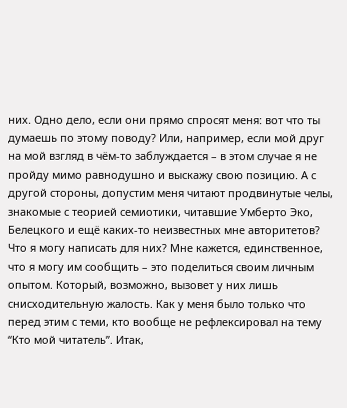них. Одно дело, если они прямо спросят меня: вот что ты думаешь по этому поводу? Или, например, если мой друг на мой взгляд в чём-то заблуждается – в этом случае я не пройду мимо равнодушно и выскажу свою позицию. А с другой стороны, допустим меня читают продвинутые челы, знакомые с теорией семиотики, читавшие Умберто Эко, Белецкого и ещё каких-то неизвестных мне авторитетов? Что я могу написать для них? Мне кажется, единственное, что я могу им сообщить – это поделиться своим личным опытом. Который, возможно, вызовет у них лишь снисходительную жалость. Как у меня было только что перед этим с теми, кто вообще не рефлексировал на тему “Кто мой читатель”. Итак,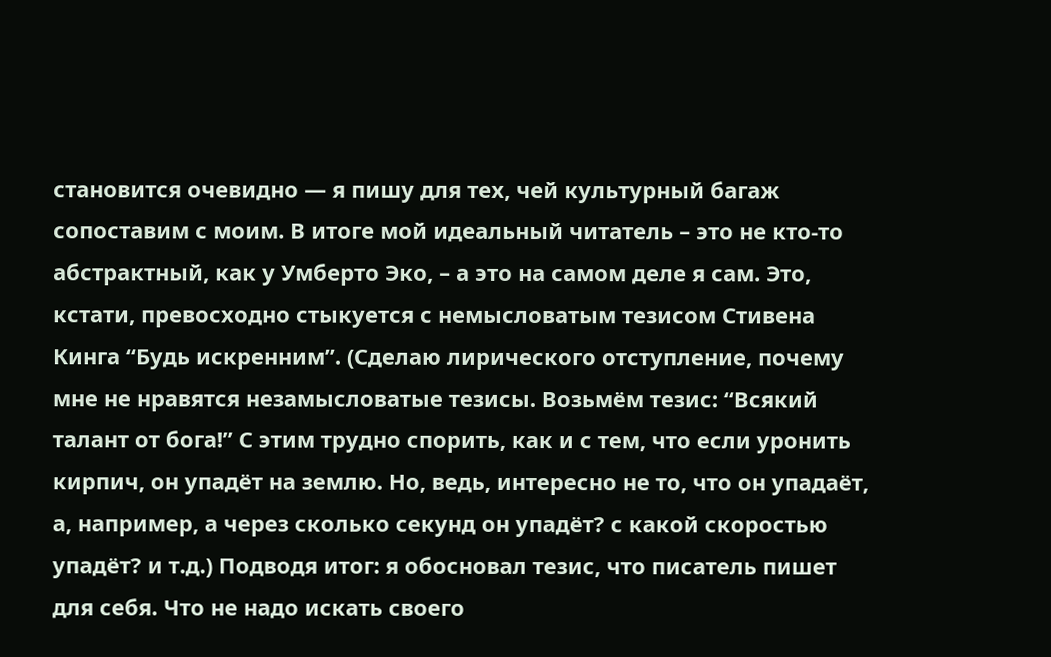становится очевидно — я пишу для тех, чей культурный багаж сопоставим с моим. В итоге мой идеальный читатель – это не кто-то абстрактный, как у Умберто Эко, – а это на самом деле я сам. Это, кстати, превосходно стыкуется с немысловатым тезисом Стивена Кинга “Будь искренним”. (Сделаю лирического отступление, почему мне не нравятся незамысловатые тезисы. Возьмём тезис: “Всякий талант от бога!” С этим трудно спорить, как и с тем, что если уронить кирпич, он упадёт на землю. Но, ведь, интересно не то, что он упадаёт, а, например, а через сколько секунд он упадёт? с какой скоростью упадёт? и т.д.) Подводя итог: я обосновал тезис, что писатель пишет для себя. Что не надо искать своего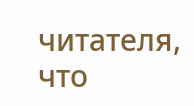читателя, что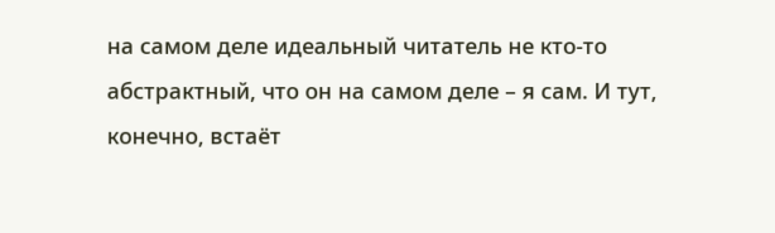на самом деле идеальный читатель не кто-то абстрактный, что он на самом деле – я сам. И тут, конечно, встаёт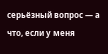серьёзный вопрос — а что, если у меня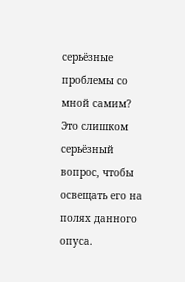серьёзные проблемы со мной самим? Это слишком серьёзный вопрос, чтобы освещать его на полях данного опуса.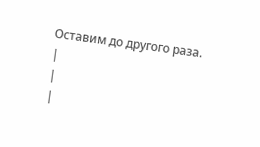Оставим до другого раза.
|
|
|